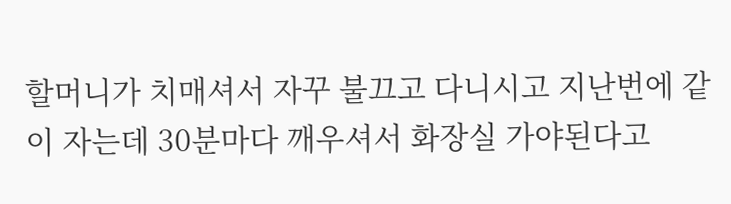할머니가 치매셔서 자꾸 불끄고 다니시고 지난번에 같이 자는데 30분마다 깨우셔서 화장실 가야된다고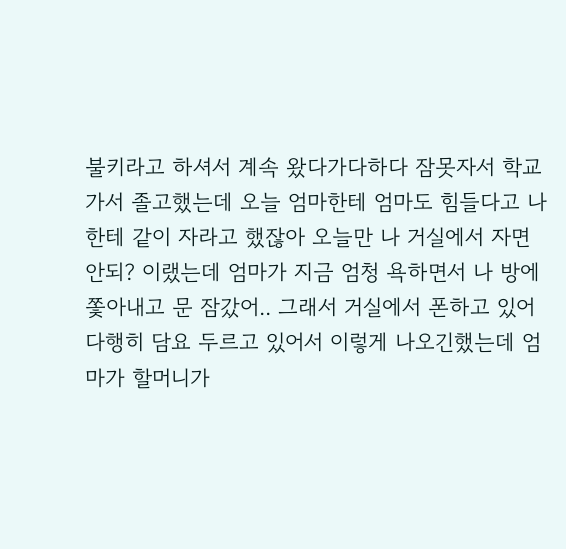불키라고 하셔서 계속 왔다가다하다 잠못자서 학교가서 졸고했는데 오늘 엄마한테 엄마도 힘들다고 나한테 같이 자라고 했잖아 오늘만 나 거실에서 자면 안되? 이랬는데 엄마가 지금 엄청 욕하면서 나 방에 쫓아내고 문 잠갔어.. 그래서 거실에서 폰하고 있어 다행히 담요 두르고 있어서 이렇게 나오긴했는데 엄마가 할머니가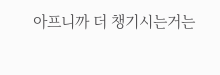아프니까 더 챙기시는거는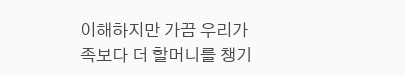이해하지만 가끔 우리가족보다 더 할머니를 챙기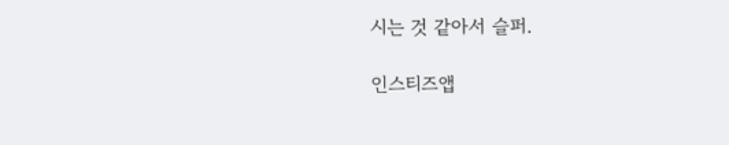시는 것 같아서 슬퍼.

인스티즈앱